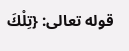قوله تعالى: {تِلْكَ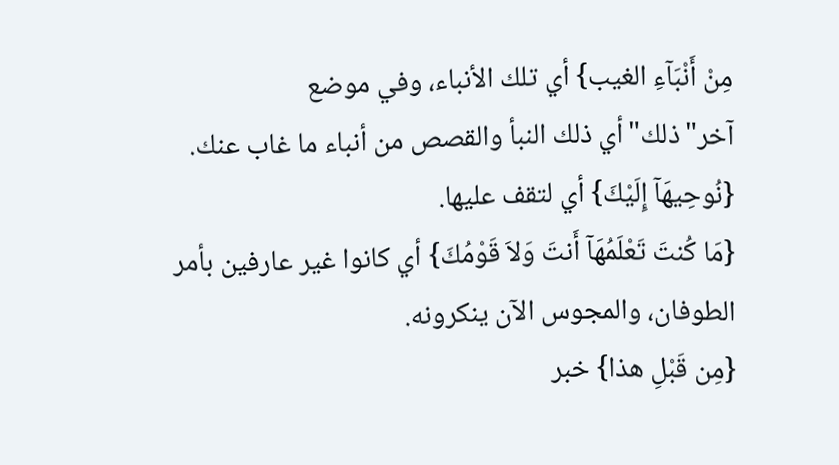مِنْ أَنْبَآءِ الغيب} أي تلك الأنباء، وفي موضع آخر"ذلك"أي ذلك النبأ والقصص من أنباء ما غاب عنك.
{نُوحِيهَآ إِلَيْكَ} أي لتقف عليها.
{مَا كُنتَ تَعْلَمُهَآ أَنتَ وَلاَ قَوْمُكَ} أي كانوا غير عارفين بأمر الطوفان، والمجوس الآن ينكرونه.
{مِن قَبْلِ هذا} خبر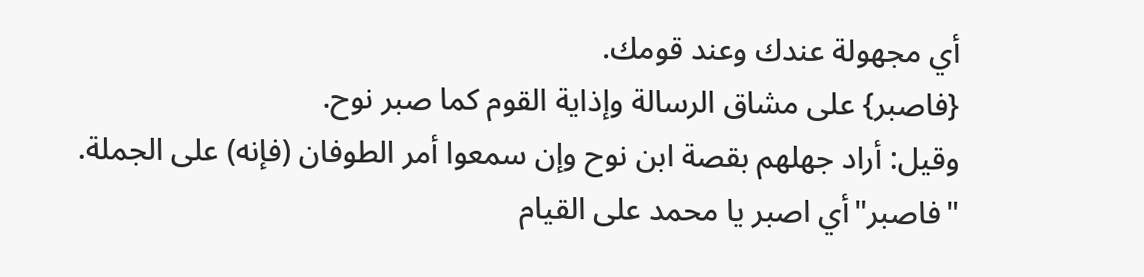أي مجهولة عندك وعند قومك.
{فاصبر} على مشاق الرسالة وإذاية القوم كما صبر نوح.
وقيل: أراد جهلهم بقصة ابن نوح وإن سمعوا أمر الطوفان (فإنه) على الجملة.
"فاصبر"أي اصبر يا محمد على القيام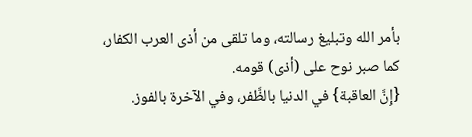بأمر الله وتبليغ رسالته، وما تلقى من أذى العرب الكفار، كما صبر نوح على (أذى) قومه.
{إِنَّ العاقبة} في الدنيا بالظَّفر، وفي الآخرة بالفوز.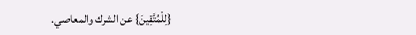{لِلْمُتَّقِينَ} عن الشرك والمعاصي.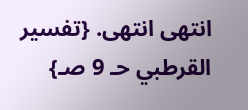انتهى انتهى. {تفسير القرطبي حـ 9 صـ}